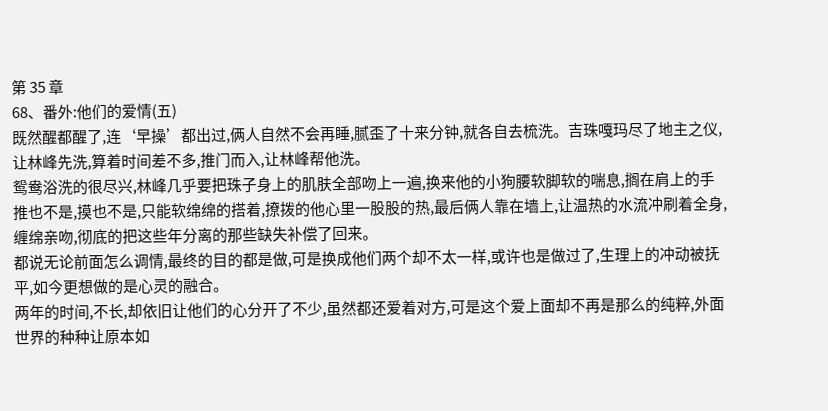第 35 章
68、番外:他们的爱情(五)
既然醒都醒了,连‘早操’都出过,俩人自然不会再睡,腻歪了十来分钟,就各自去梳洗。吉珠嘎玛尽了地主之仪,让林峰先洗,算着时间差不多,推门而入,让林峰帮他洗。
鸳鸯浴洗的很尽兴,林峰几乎要把珠子身上的肌肤全部吻上一遍,换来他的小狗腰软脚软的喘息,搁在肩上的手推也不是,摸也不是,只能软绵绵的搭着,撩拨的他心里一股股的热,最后俩人靠在墙上,让温热的水流冲刷着全身,缠绵亲吻,彻底的把这些年分离的那些缺失补偿了回来。
都说无论前面怎么调情,最终的目的都是做,可是换成他们两个却不太一样,或许也是做过了,生理上的冲动被抚平,如今更想做的是心灵的融合。
两年的时间,不长,却依旧让他们的心分开了不少,虽然都还爱着对方,可是这个爱上面却不再是那么的纯粹,外面世界的种种让原本如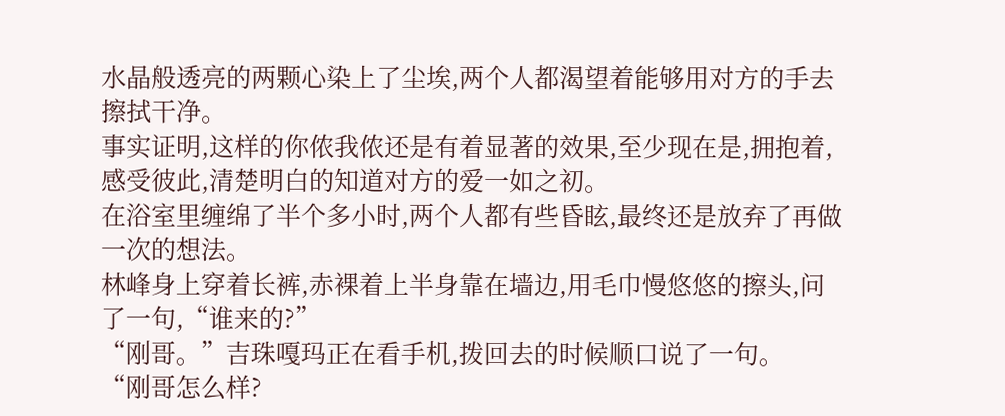水晶般透亮的两颗心染上了尘埃,两个人都渴望着能够用对方的手去擦拭干净。
事实证明,这样的你侬我侬还是有着显著的效果,至少现在是,拥抱着,感受彼此,清楚明白的知道对方的爱一如之初。
在浴室里缠绵了半个多小时,两个人都有些昏眩,最终还是放弃了再做一次的想法。
林峰身上穿着长裤,赤裸着上半身靠在墙边,用毛巾慢悠悠的擦头,问了一句,“谁来的?”
“刚哥。”吉珠嘎玛正在看手机,拨回去的时候顺口说了一句。
“刚哥怎么样?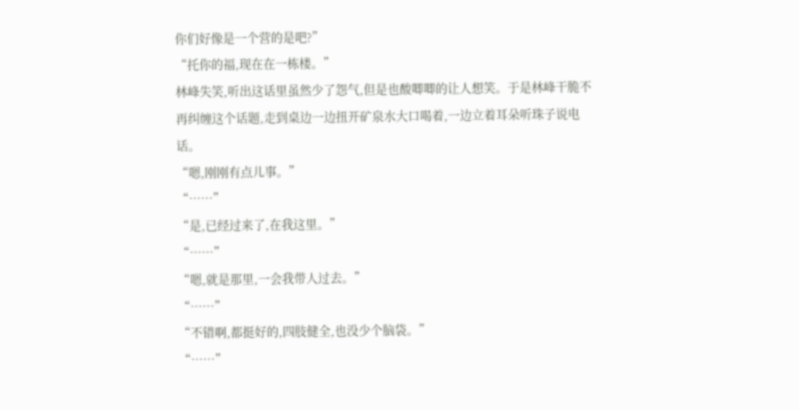你们好像是一个营的是吧?”
“托你的福,现在在一栋楼。”
林峰失笑,听出这话里虽然少了怨气,但是也酸唧唧的让人想笑。于是林峰干脆不再纠缠这个话题,走到桌边一边扭开矿泉水大口喝着,一边立着耳朵听珠子说电话。
“嗯,刚刚有点儿事。”
“……”
“是,已经过来了,在我这里。”
“……”
“嗯,就是那里,一会我带人过去。”
“……”
“不错啊,都挺好的,四肢健全,也没少个脑袋。”
“……”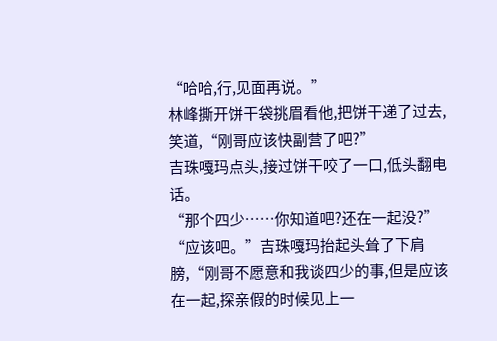“哈哈,行,见面再说。”
林峰撕开饼干袋挑眉看他,把饼干递了过去,笑道,“刚哥应该快副营了吧?”
吉珠嘎玛点头,接过饼干咬了一口,低头翻电话。
“那个四少……你知道吧?还在一起没?”
“应该吧。”吉珠嘎玛抬起头耸了下肩膀,“刚哥不愿意和我谈四少的事,但是应该在一起,探亲假的时候见上一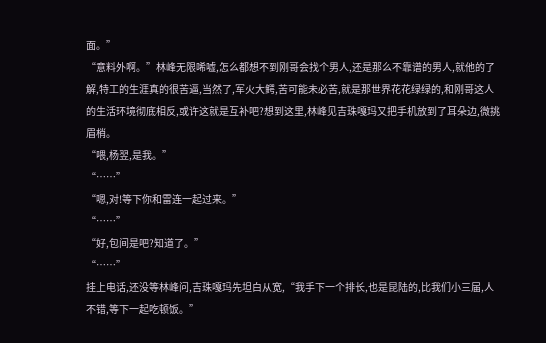面。”
“意料外啊。”林峰无限唏嘘,怎么都想不到刚哥会找个男人,还是那么不靠谱的男人,就他的了解,特工的生涯真的很苦逼,当然了,军火大鳄,苦可能未必苦,就是那世界花花绿绿的,和刚哥这人的生活环境彻底相反,或许这就是互补吧?想到这里,林峰见吉珠嘎玛又把手机放到了耳朵边,微挑眉梢。
“喂,杨翌,是我。”
“……”
“嗯,对!等下你和雷连一起过来。”
“……”
“好,包间是吧?知道了。”
“……”
挂上电话,还没等林峰问,吉珠嘎玛先坦白从宽,“我手下一个排长,也是昆陆的,比我们小三届,人不错,等下一起吃顿饭。”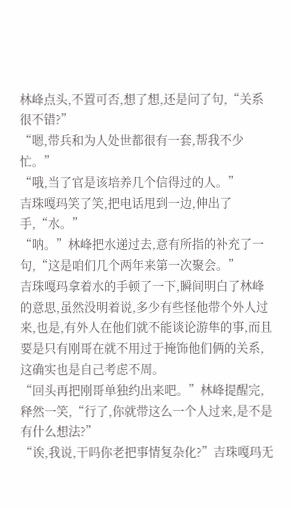林峰点头,不置可否,想了想,还是问了句,“关系很不错?”
“嗯,带兵和为人处世都很有一套,帮我不少忙。”
“哦,当了官是该培养几个信得过的人。”
吉珠嘎玛笑了笑,把电话甩到一边,伸出了手,“水。”
“呐。”林峰把水递过去,意有所指的补充了一句,“这是咱们几个两年来第一次聚会。”
吉珠嘎玛拿着水的手顿了一下,瞬间明白了林峰的意思,虽然没明着说,多少有些怪他带个外人过来,也是,有外人在他们就不能谈论游隼的事,而且要是只有刚哥在就不用过于掩饰他们俩的关系,这确实也是自己考虑不周。
“回头再把刚哥单独约出来吧。”林峰提醒完,释然一笑,“行了,你就带这么一个人过来,是不是有什么想法?”
“诶,我说,干吗你老把事情复杂化?”吉珠嘎玛无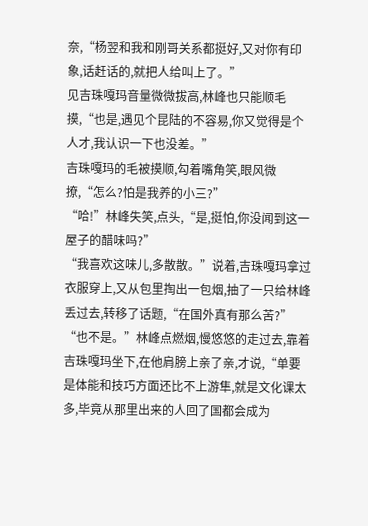奈,“杨翌和我和刚哥关系都挺好,又对你有印象,话赶话的,就把人给叫上了。”
见吉珠嘎玛音量微微拔高,林峰也只能顺毛摸,“也是,遇见个昆陆的不容易,你又觉得是个人才,我认识一下也没差。”
吉珠嘎玛的毛被摸顺,勾着嘴角笑,眼风微撩,“怎么?怕是我养的小三?”
“哈!”林峰失笑,点头,“是,挺怕,你没闻到这一屋子的醋味吗?”
“我喜欢这味儿,多散散。”说着,吉珠嘎玛拿过衣服穿上,又从包里掏出一包烟,抽了一只给林峰丢过去,转移了话题,“在国外真有那么苦?”
“也不是。”林峰点燃烟,慢悠悠的走过去,靠着吉珠嘎玛坐下,在他肩膀上亲了亲,才说,“单要是体能和技巧方面还比不上游隼,就是文化课太多,毕竟从那里出来的人回了国都会成为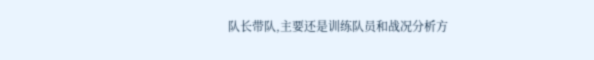队长带队,主要还是训练队员和战况分析方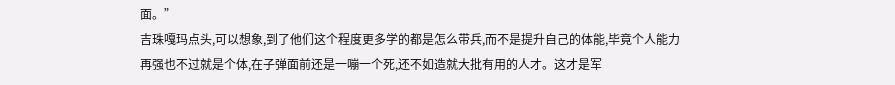面。”
吉珠嘎玛点头,可以想象,到了他们这个程度更多学的都是怎么带兵,而不是提升自己的体能,毕竟个人能力再强也不过就是个体,在子弹面前还是一嘣一个死,还不如造就大批有用的人才。这才是军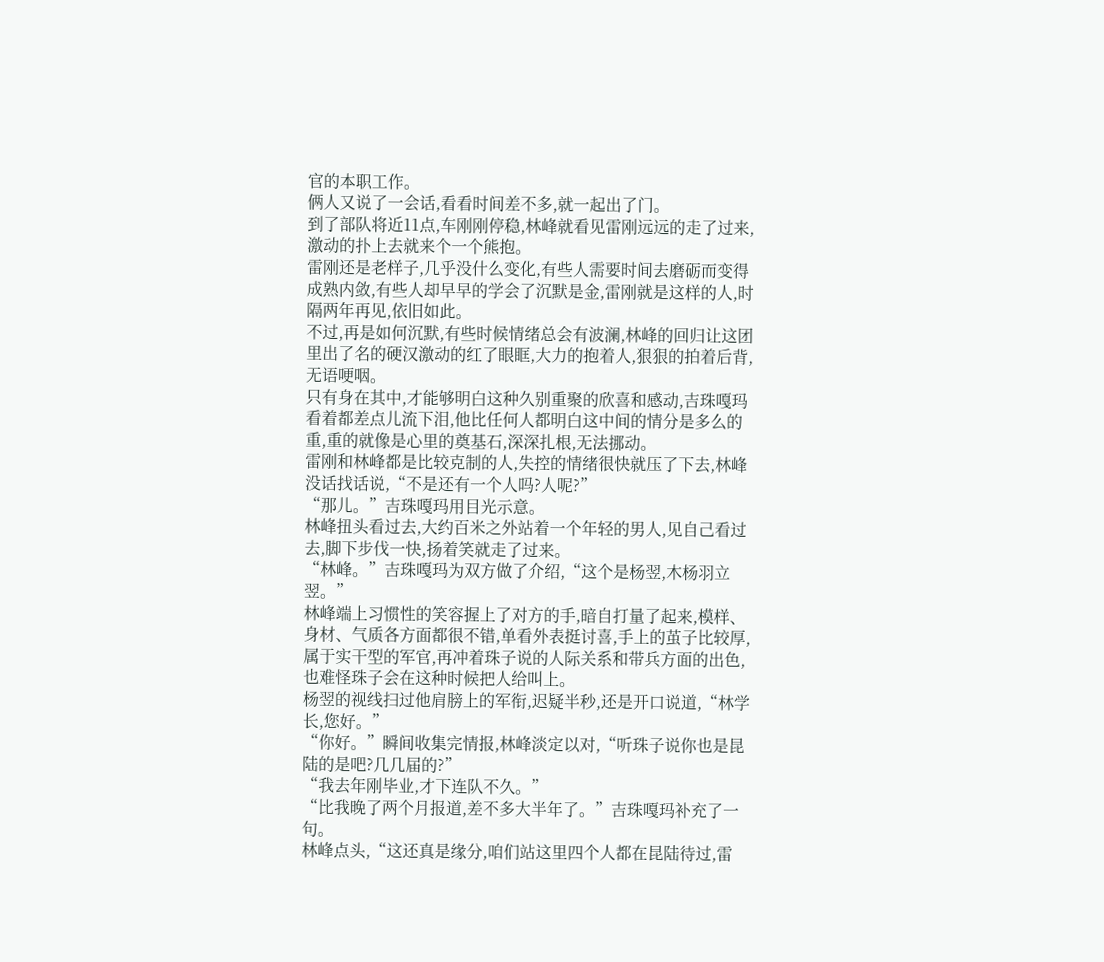官的本职工作。
俩人又说了一会话,看看时间差不多,就一起出了门。
到了部队将近11点,车刚刚停稳,林峰就看见雷刚远远的走了过来,激动的扑上去就来个一个熊抱。
雷刚还是老样子,几乎没什么变化,有些人需要时间去磨砺而变得成熟内敛,有些人却早早的学会了沉默是金,雷刚就是这样的人,时隔两年再见,依旧如此。
不过,再是如何沉默,有些时候情绪总会有波澜,林峰的回归让这团里出了名的硬汉激动的红了眼眶,大力的抱着人,狠狠的拍着后背,无语哽咽。
只有身在其中,才能够明白这种久别重聚的欣喜和感动,吉珠嘎玛看着都差点儿流下泪,他比任何人都明白这中间的情分是多么的重,重的就像是心里的奠基石,深深扎根,无法挪动。
雷刚和林峰都是比较克制的人,失控的情绪很快就压了下去,林峰没话找话说,“不是还有一个人吗?人呢?”
“那儿。”吉珠嘎玛用目光示意。
林峰扭头看过去,大约百米之外站着一个年轻的男人,见自己看过去,脚下步伐一快,扬着笑就走了过来。
“林峰。”吉珠嘎玛为双方做了介绍,“这个是杨翌,木杨羽立翌。”
林峰端上习惯性的笑容握上了对方的手,暗自打量了起来,模样、身材、气质各方面都很不错,单看外表挺讨喜,手上的茧子比较厚,属于实干型的军官,再冲着珠子说的人际关系和带兵方面的出色,也难怪珠子会在这种时候把人给叫上。
杨翌的视线扫过他肩膀上的军衔,迟疑半秒,还是开口说道,“林学长,您好。”
“你好。”瞬间收集完情报,林峰淡定以对,“听珠子说你也是昆陆的是吧?几几届的?”
“我去年刚毕业,才下连队不久。”
“比我晚了两个月报道,差不多大半年了。”吉珠嘎玛补充了一句。
林峰点头,“这还真是缘分,咱们站这里四个人都在昆陆待过,雷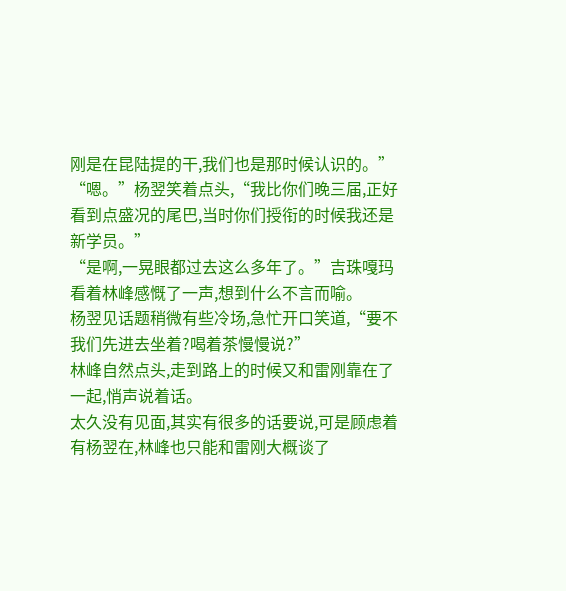刚是在昆陆提的干,我们也是那时候认识的。”
“嗯。”杨翌笑着点头,“我比你们晚三届,正好看到点盛况的尾巴,当时你们授衔的时候我还是新学员。”
“是啊,一晃眼都过去这么多年了。”吉珠嘎玛看着林峰感慨了一声,想到什么不言而喻。
杨翌见话题稍微有些冷场,急忙开口笑道,“要不我们先进去坐着?喝着茶慢慢说?”
林峰自然点头,走到路上的时候又和雷刚靠在了一起,悄声说着话。
太久没有见面,其实有很多的话要说,可是顾虑着有杨翌在,林峰也只能和雷刚大概谈了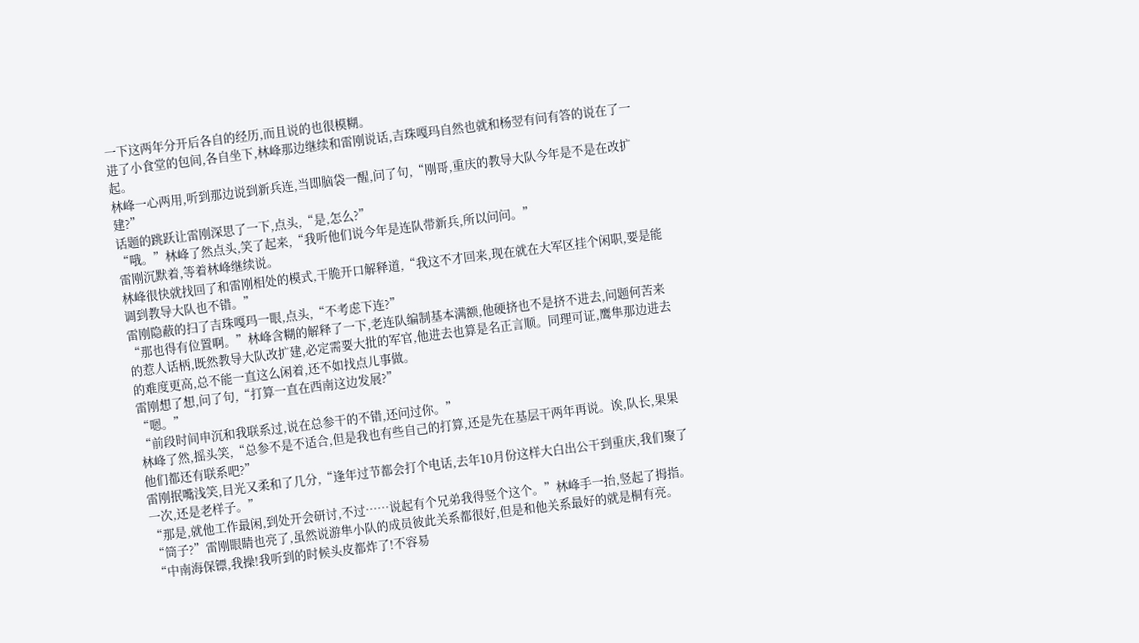一下这两年分开后各自的经历,而且说的也很模糊。
进了小食堂的包间,各自坐下,林峰那边继续和雷刚说话,吉珠嘎玛自然也就和杨翌有问有答的说在了一起。
林峰一心两用,听到那边说到新兵连,当即脑袋一醒,问了句,“刚哥,重庆的教导大队今年是不是在改扩建?”
话题的跳跃让雷刚深思了一下,点头,“是,怎么?”
“哦。”林峰了然点头,笑了起来,“我听他们说今年是连队带新兵,所以问问。”
雷刚沉默着,等着林峰继续说。
林峰很快就找回了和雷刚相处的模式,干脆开口解释道,“我这不才回来,现在就在大军区挂个闲职,要是能调到教导大队也不错。”
雷刚隐蔽的扫了吉珠嘎玛一眼,点头,“不考虑下连?”
“那也得有位置啊。”林峰含糊的解释了一下,老连队编制基本满额,他硬挤也不是挤不进去,问题何苦来的惹人话柄,既然教导大队改扩建,必定需要大批的军官,他进去也算是名正言顺。同理可证,鹰隼那边进去的难度更高,总不能一直这么闲着,还不如找点儿事做。
雷刚想了想,问了句,“打算一直在西南这边发展?”
“嗯。”
“前段时间申沉和我联系过,说在总参干的不错,还问过你。”
林峰了然,摇头笑,“总参不是不适合,但是我也有些自己的打算,还是先在基层干两年再说。诶,队长,果果他们都还有联系吧?”
雷刚抿嘴浅笑,目光又柔和了几分,“逢年过节都会打个电话,去年10月份这样大白出公干到重庆,我们聚了一次,还是老样子。”
“那是,就他工作最闲,到处开会研讨,不过……说起有个兄弟我得竖个这个。”林峰手一抬,竖起了拇指。
“筒子?”雷刚眼睛也亮了,虽然说游隼小队的成员彼此关系都很好,但是和他关系最好的就是桐有亮。
“中南海保镖,我操!我听到的时候头皮都炸了!不容易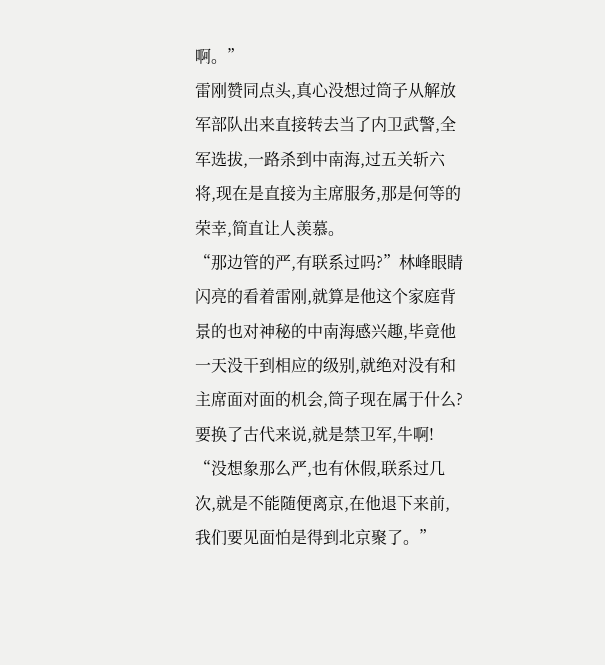啊。”
雷刚赞同点头,真心没想过筒子从解放军部队出来直接转去当了内卫武警,全军选拔,一路杀到中南海,过五关斩六将,现在是直接为主席服务,那是何等的荣幸,简直让人羡慕。
“那边管的严,有联系过吗?”林峰眼睛闪亮的看着雷刚,就算是他这个家庭背景的也对神秘的中南海感兴趣,毕竟他一天没干到相应的级别,就绝对没有和主席面对面的机会,筒子现在属于什么?要换了古代来说,就是禁卫军,牛啊!
“没想象那么严,也有休假,联系过几次,就是不能随便离京,在他退下来前,我们要见面怕是得到北京聚了。”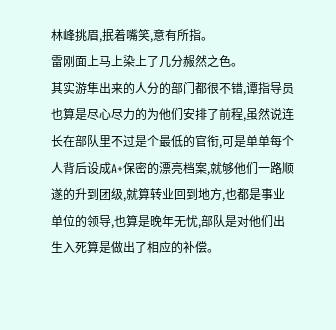林峰挑眉,抿着嘴笑,意有所指。
雷刚面上马上染上了几分赧然之色。
其实游隼出来的人分的部门都很不错,谭指导员也算是尽心尽力的为他们安排了前程,虽然说连长在部队里不过是个最低的官衔,可是单单每个人背后设成A+保密的漂亮档案,就够他们一路顺遂的升到团级,就算转业回到地方,也都是事业单位的领导,也算是晚年无忧,部队是对他们出生入死算是做出了相应的补偿。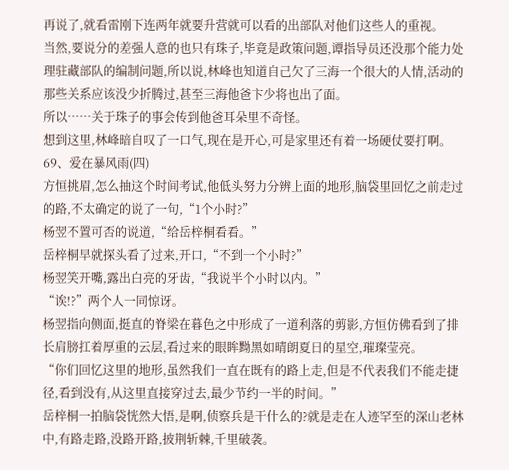再说了,就看雷刚下连两年就要升营就可以看的出部队对他们这些人的重视。
当然,要说分的差强人意的也只有珠子,毕竟是政策问题,谭指导员还没那个能力处理驻藏部队的编制问题,所以说,林峰也知道自己欠了三海一个很大的人情,活动的那些关系应该没少折腾过,甚至三海他爸卞少将也出了面。
所以……关于珠子的事会传到他爸耳朵里不奇怪。
想到这里,林峰暗自叹了一口气,现在是开心,可是家里还有着一场硬仗要打啊。
69、爱在暴风雨(四)
方恒挑眉,怎么抽这个时间考试,他低头努力分辨上面的地形,脑袋里回忆之前走过的路,不太确定的说了一句,“1个小时?”
杨翌不置可否的说道,“给岳梓桐看看。”
岳梓桐早就探头看了过来,开口,“不到一个小时?”
杨翌笑开嘴,露出白亮的牙齿,“我说半个小时以内。”
“诶!?”两个人一同惊讶。
杨翌指向侧面,挺直的脊梁在暮色之中形成了一道利落的剪影,方恒仿佛看到了排长肩膀扛着厚重的云层,看过来的眼眸黝黑如晴朗夏日的星空,璀璨莹亮。
“你们回忆这里的地形,虽然我们一直在既有的路上走,但是不代表我们不能走捷径,看到没有,从这里直接穿过去,最少节约一半的时间。”
岳梓桐一拍脑袋恍然大悟,是啊,侦察兵是干什么的?就是走在人迹罕至的深山老林中,有路走路,没路开路,披荆斩棘,千里破袭。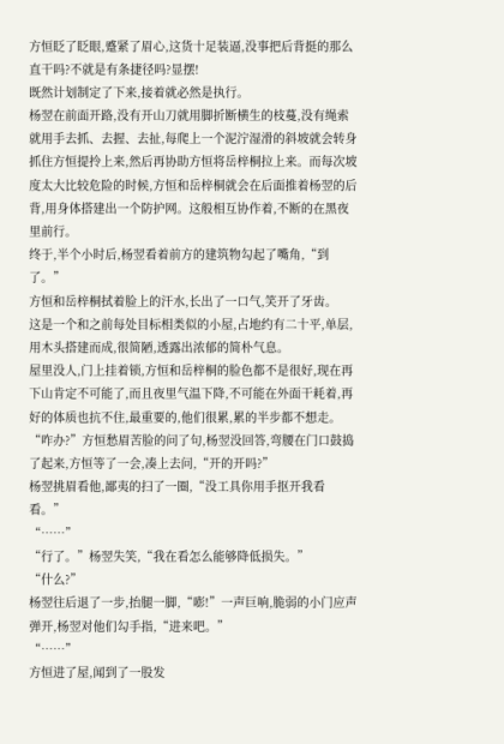方恒眨了眨眼,蹙紧了眉心,这货十足装逼,没事把后背挺的那么直干吗?不就是有条捷径吗?显摆!
既然计划制定了下来,接着就必然是执行。
杨翌在前面开路,没有开山刀就用脚折断横生的枝蔓,没有绳索就用手去抓、去握、去扯,每爬上一个泥泞湿滑的斜坡就会转身抓住方恒提拎上来,然后再协助方恒将岳梓桐拉上来。而每次坡度太大比较危险的时候,方恒和岳梓桐就会在后面推着杨翌的后背,用身体搭建出一个防护网。这般相互协作着,不断的在黑夜里前行。
终于,半个小时后,杨翌看着前方的建筑物勾起了嘴角,“到了。”
方恒和岳梓桐拭着脸上的汗水,长出了一口气,笑开了牙齿。
这是一个和之前每处目标相类似的小屋,占地约有二十平,单层,用木头搭建而成,很简陋,透露出浓郁的简朴气息。
屋里没人,门上挂着锁,方恒和岳梓桐的脸色都不是很好,现在再下山肯定不可能了,而且夜里气温下降,不可能在外面干耗着,再好的体质也抗不住,最重要的,他们很累,累的半步都不想走。
“咋办?”方恒愁眉苦脸的问了句,杨翌没回答,弯腰在门口鼓捣了起来,方恒等了一会,凑上去问,“开的开吗?”
杨翌挑眉看他,鄙夷的扫了一圈,“没工具你用手抠开我看看。”
“……”
“行了。”杨翌失笑,“我在看怎么能够降低损失。”
“什么?”
杨翌往后退了一步,抬腿一脚,“嘭!”一声巨响,脆弱的小门应声弹开,杨翌对他们勾手指,“进来吧。”
“……”
方恒进了屋,闻到了一股发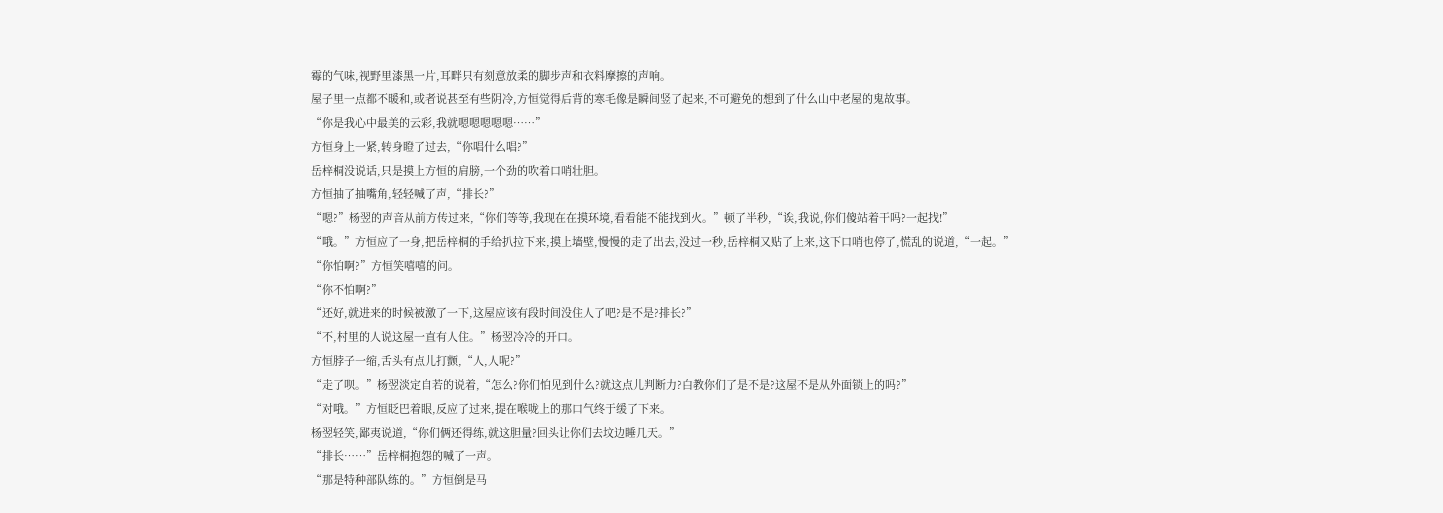霉的气味,视野里漆黑一片,耳畔只有刻意放柔的脚步声和衣料摩擦的声响。
屋子里一点都不暖和,或者说甚至有些阴冷,方恒觉得后背的寒毛像是瞬间竖了起来,不可避免的想到了什么山中老屋的鬼故事。
“你是我心中最美的云彩,我就嗯嗯嗯嗯嗯……”
方恒身上一紧,转身瞪了过去,“你唱什么唱?”
岳梓桐没说话,只是摸上方恒的肩膀,一个劲的吹着口哨壮胆。
方恒抽了抽嘴角,轻轻喊了声,“排长?”
“嗯?”杨翌的声音从前方传过来,“你们等等,我现在在摸环境,看看能不能找到火。”顿了半秒,“诶,我说,你们傻站着干吗?一起找!”
“哦。”方恒应了一身,把岳梓桐的手给扒拉下来,摸上墙壁,慢慢的走了出去,没过一秒,岳梓桐又贴了上来,这下口哨也停了,慌乱的说道,“一起。”
“你怕啊?”方恒笑嘻嘻的问。
“你不怕啊?”
“还好,就进来的时候被激了一下,这屋应该有段时间没住人了吧?是不是?排长?”
“不,村里的人说这屋一直有人住。”杨翌冷冷的开口。
方恒脖子一缩,舌头有点儿打颤,“人,人呢?”
“走了呗。”杨翌淡定自若的说着,“怎么?你们怕见到什么?就这点儿判断力?白教你们了是不是?这屋不是从外面锁上的吗?”
“对哦。”方恒眨巴着眼,反应了过来,提在喉咙上的那口气终于缓了下来。
杨翌轻笑,鄙夷说道,“你们俩还得练,就这胆量?回头让你们去坟边睡几天。”
“排长……”岳梓桐抱怨的喊了一声。
“那是特种部队练的。”方恒倒是马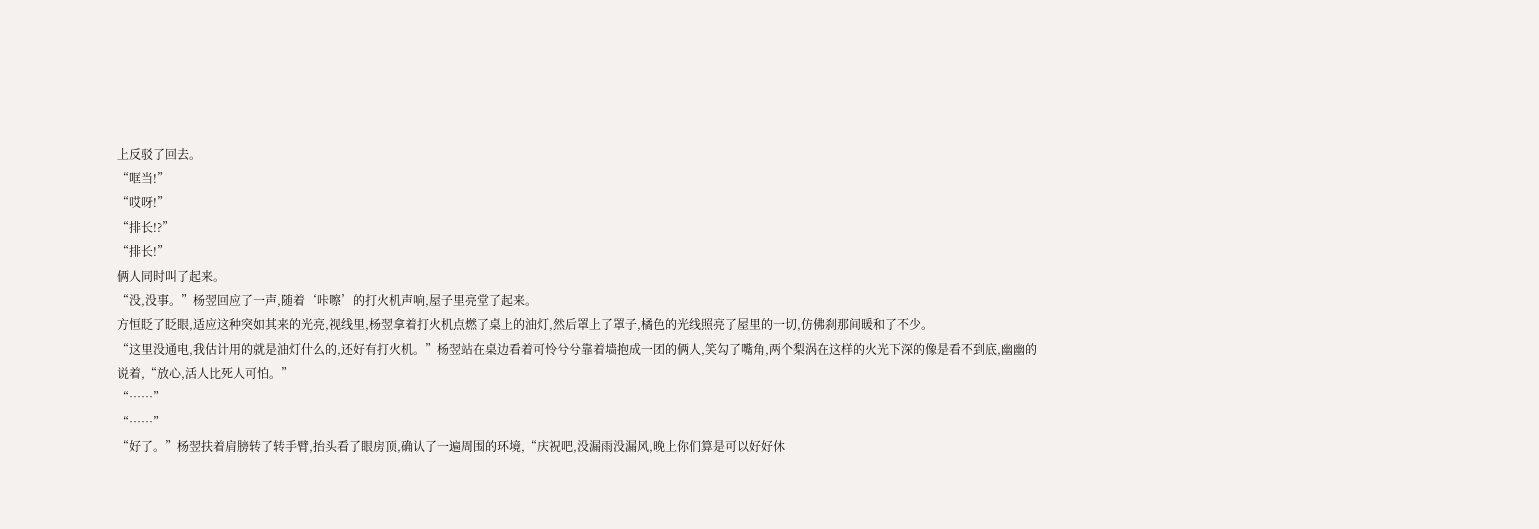上反驳了回去。
“哐当!”
“哎呀!”
“排长!?”
“排长!”
俩人同时叫了起来。
“没,没事。”杨翌回应了一声,随着‘咔嚓’的打火机声响,屋子里亮堂了起来。
方恒眨了眨眼,适应这种突如其来的光亮,视线里,杨翌拿着打火机点燃了桌上的油灯,然后罩上了罩子,橘色的光线照亮了屋里的一切,仿佛刹那间暖和了不少。
“这里没通电,我估计用的就是油灯什么的,还好有打火机。”杨翌站在桌边看着可怜兮兮靠着墙抱成一团的俩人,笑勾了嘴角,两个梨涡在这样的火光下深的像是看不到底,幽幽的说着,“放心,活人比死人可怕。”
“……”
“……”
“好了。”杨翌扶着肩膀转了转手臂,抬头看了眼房顶,确认了一遍周围的环境,“庆祝吧,没漏雨没漏风,晚上你们算是可以好好休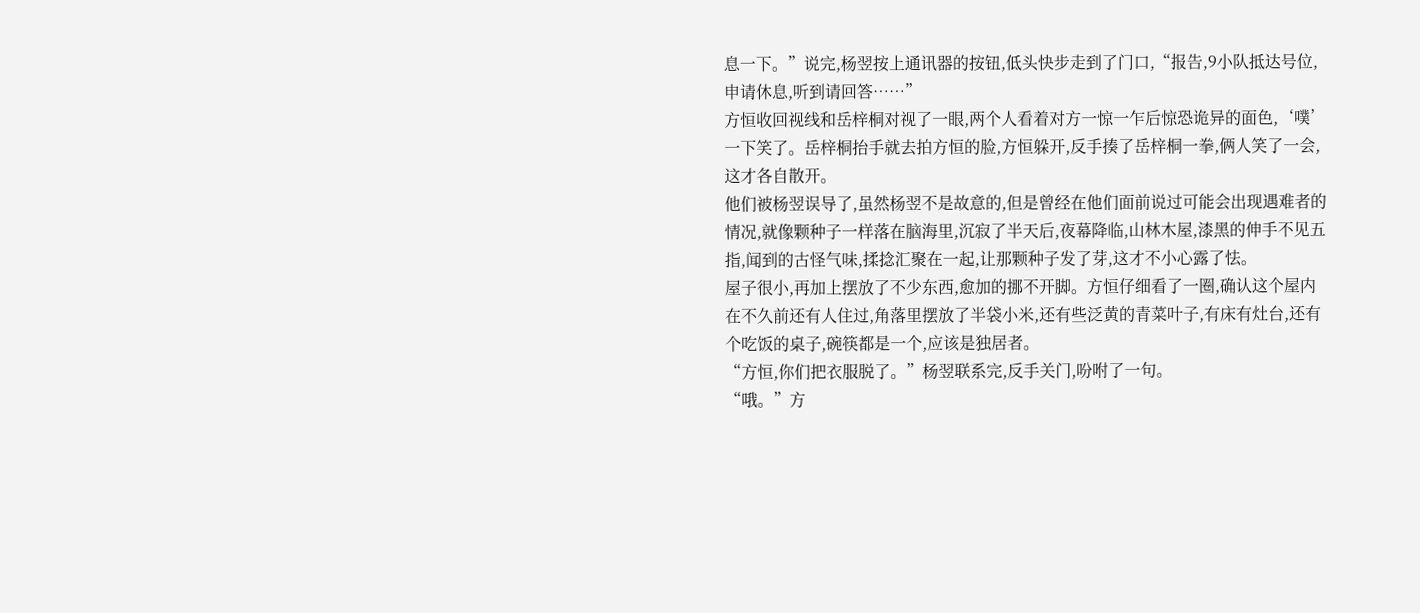息一下。”说完,杨翌按上通讯器的按钮,低头快步走到了门口,“报告,9小队抵达号位,申请休息,听到请回答……”
方恒收回视线和岳梓桐对视了一眼,两个人看着对方一惊一乍后惊恐诡异的面色,‘噗’一下笑了。岳梓桐抬手就去拍方恒的脸,方恒躲开,反手揍了岳梓桐一拳,俩人笑了一会,这才各自散开。
他们被杨翌误导了,虽然杨翌不是故意的,但是曾经在他们面前说过可能会出现遇难者的情况,就像颗种子一样落在脑海里,沉寂了半天后,夜幕降临,山林木屋,漆黑的伸手不见五指,闻到的古怪气味,揉捻汇聚在一起,让那颗种子发了芽,这才不小心露了怯。
屋子很小,再加上摆放了不少东西,愈加的挪不开脚。方恒仔细看了一圈,确认这个屋内在不久前还有人住过,角落里摆放了半袋小米,还有些泛黄的青菜叶子,有床有灶台,还有个吃饭的桌子,碗筷都是一个,应该是独居者。
“方恒,你们把衣服脱了。”杨翌联系完,反手关门,吩咐了一句。
“哦。”方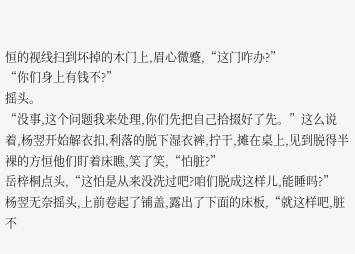恒的视线扫到坏掉的木门上,眉心微蹙,“这门咋办?”
“你们身上有钱不?”
摇头。
“没事,这个问题我来处理,你们先把自己拾掇好了先。”这么说着,杨翌开始解衣扣,利落的脱下湿衣裤,拧干,摊在桌上,见到脱得半裸的方恒他们盯着床瞧,笑了笑,“怕脏?”
岳梓桐点头,“这怕是从来没洗过吧?咱们脱成这样儿,能睡吗?”
杨翌无奈摇头,上前卷起了铺盖,露出了下面的床板,“就这样吧,脏不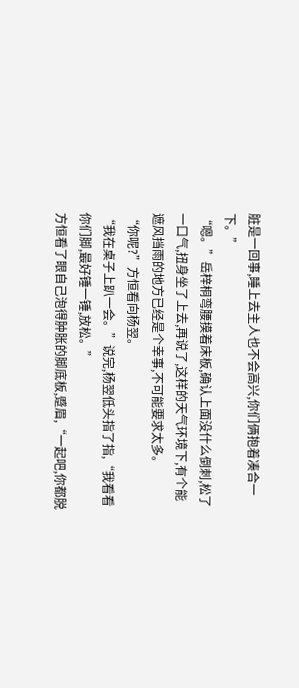脏是一回事,睡上去主人也不会高兴,你们俩抱着凑合一下。”
“嗯。”岳梓桐弯腰摸着床板,确认上面没什么倒刺,松了一口气,扭身坐了上去,再说了,这样的天气环境下,有个能遮风挡雨的地方已经是个幸事,不可能要求太多。
“你呢?”方恒看向杨翌。
“我在桌子上趴一会。”说完,杨翌低头指了指,“我看看你们脚,最好锤一锤,放松。”
方恒看了眼自己泡得肿胀的脚底板,蹙眉,“一起吧,你都脱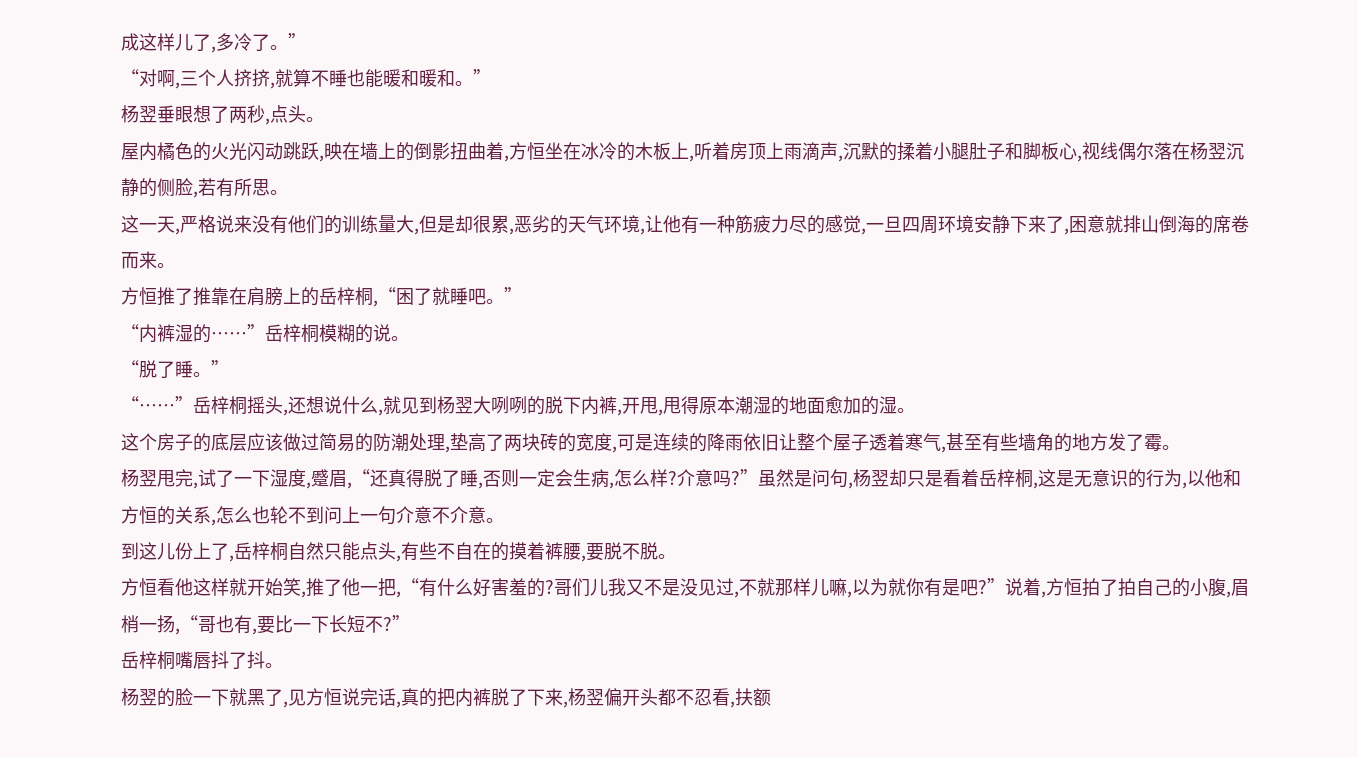成这样儿了,多冷了。”
“对啊,三个人挤挤,就算不睡也能暖和暖和。”
杨翌垂眼想了两秒,点头。
屋内橘色的火光闪动跳跃,映在墙上的倒影扭曲着,方恒坐在冰冷的木板上,听着房顶上雨滴声,沉默的揉着小腿肚子和脚板心,视线偶尔落在杨翌沉静的侧脸,若有所思。
这一天,严格说来没有他们的训练量大,但是却很累,恶劣的天气环境,让他有一种筋疲力尽的感觉,一旦四周环境安静下来了,困意就排山倒海的席卷而来。
方恒推了推靠在肩膀上的岳梓桐,“困了就睡吧。”
“内裤湿的……”岳梓桐模糊的说。
“脱了睡。”
“……”岳梓桐摇头,还想说什么,就见到杨翌大咧咧的脱下内裤,开甩,甩得原本潮湿的地面愈加的湿。
这个房子的底层应该做过简易的防潮处理,垫高了两块砖的宽度,可是连续的降雨依旧让整个屋子透着寒气,甚至有些墙角的地方发了霉。
杨翌甩完,试了一下湿度,蹙眉,“还真得脱了睡,否则一定会生病,怎么样?介意吗?”虽然是问句,杨翌却只是看着岳梓桐,这是无意识的行为,以他和方恒的关系,怎么也轮不到问上一句介意不介意。
到这儿份上了,岳梓桐自然只能点头,有些不自在的摸着裤腰,要脱不脱。
方恒看他这样就开始笑,推了他一把,“有什么好害羞的?哥们儿我又不是没见过,不就那样儿嘛,以为就你有是吧?”说着,方恒拍了拍自己的小腹,眉梢一扬,“哥也有,要比一下长短不?”
岳梓桐嘴唇抖了抖。
杨翌的脸一下就黑了,见方恒说完话,真的把内裤脱了下来,杨翌偏开头都不忍看,扶额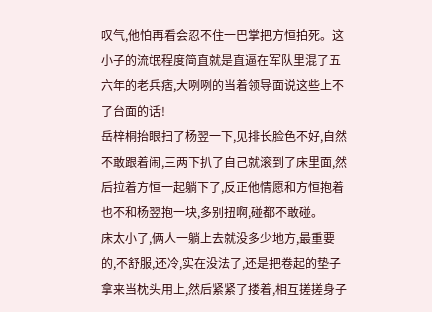叹气,他怕再看会忍不住一巴掌把方恒拍死。这小子的流氓程度简直就是直逼在军队里混了五六年的老兵痞,大咧咧的当着领导面说这些上不了台面的话!
岳梓桐抬眼扫了杨翌一下,见排长脸色不好,自然不敢跟着闹,三两下扒了自己就滚到了床里面,然后拉着方恒一起躺下了,反正他情愿和方恒抱着也不和杨翌抱一块,多别扭啊,碰都不敢碰。
床太小了,俩人一躺上去就没多少地方,最重要的,不舒服,还冷,实在没法了,还是把卷起的垫子拿来当枕头用上,然后紧紧了搂着,相互搓搓身子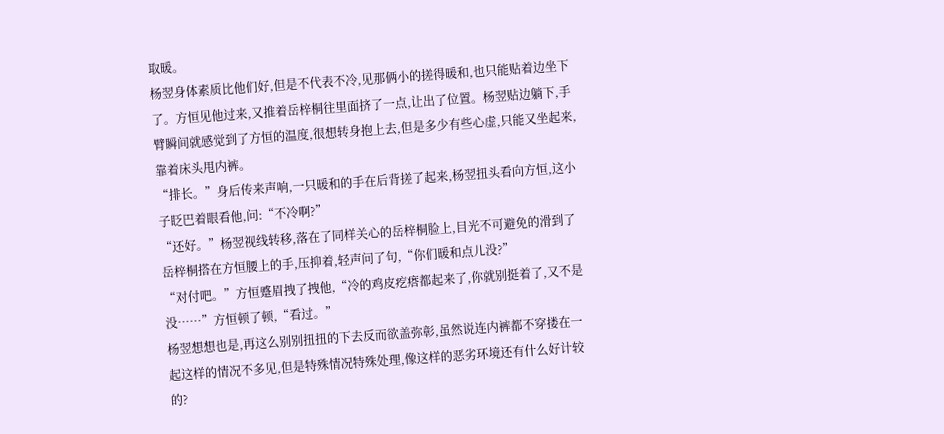取暖。
杨翌身体素质比他们好,但是不代表不冷,见那俩小的搓得暖和,也只能贴着边坐下了。方恒见他过来,又推着岳梓桐往里面挤了一点,让出了位置。杨翌贴边躺下,手臂瞬间就感觉到了方恒的温度,很想转身抱上去,但是多少有些心虚,只能又坐起来,靠着床头甩内裤。
“排长。”身后传来声响,一只暖和的手在后背搓了起来,杨翌扭头看向方恒,这小子眨巴着眼看他,问:“不冷啊?”
“还好。”杨翌视线转移,落在了同样关心的岳梓桐脸上,目光不可避免的滑到了岳梓桐搭在方恒腰上的手,压抑着,轻声问了句,“你们暖和点儿没?”
“对付吧。”方恒蹙眉拽了拽他,“冷的鸡皮疙瘩都起来了,你就别挺着了,又不是没……”方恒顿了顿,“看过。”
杨翌想想也是,再这么别别扭扭的下去反而欲盖弥彰,虽然说连内裤都不穿搂在一起这样的情况不多见,但是特殊情况特殊处理,像这样的恶劣环境还有什么好计较的?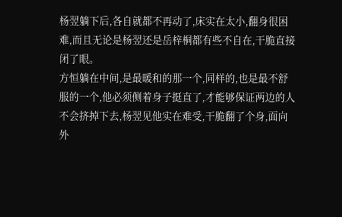杨翌躺下后,各自就都不再动了,床实在太小,翻身很困难,而且无论是杨翌还是岳梓桐都有些不自在,干脆直接闭了眼。
方恒躺在中间,是最暖和的那一个,同样的,也是最不舒服的一个,他必须侧着身子挺直了,才能够保证两边的人不会挤掉下去,杨翌见他实在难受,干脆翻了个身,面向外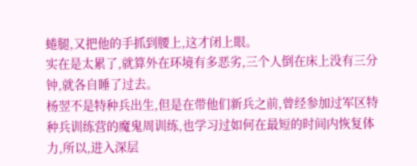蜷腿,又把他的手抓到腰上,这才闭上眼。
实在是太累了,就算外在环境有多恶劣,三个人倒在床上没有三分钟,就各自睡了过去。
杨翌不是特种兵出生,但是在带他们新兵之前,曾经参加过军区特种兵训练营的魔鬼周训练,也学习过如何在最短的时间内恢复体力,所以,进入深层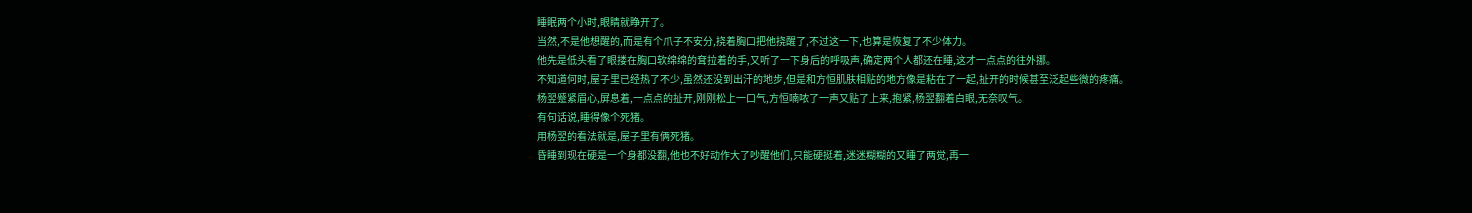睡眠两个小时,眼睛就睁开了。
当然,不是他想醒的,而是有个爪子不安分,挠着胸口把他挠醒了,不过这一下,也算是恢复了不少体力。
他先是低头看了眼搂在胸口软绵绵的耷拉着的手,又听了一下身后的呼吸声,确定两个人都还在睡,这才一点点的往外挪。
不知道何时,屋子里已经热了不少,虽然还没到出汗的地步,但是和方恒肌肤相贴的地方像是粘在了一起,扯开的时候甚至泛起些微的疼痛。
杨翌蹙紧眉心,屏息着,一点点的扯开,刚刚松上一口气,方恒喃哝了一声又贴了上来,抱紧,杨翌翻着白眼,无奈叹气。
有句话说,睡得像个死猪。
用杨翌的看法就是,屋子里有俩死猪。
昏睡到现在硬是一个身都没翻,他也不好动作大了吵醒他们,只能硬挺着,迷迷糊糊的又睡了两觉,再一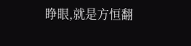睁眼,就是方恒翻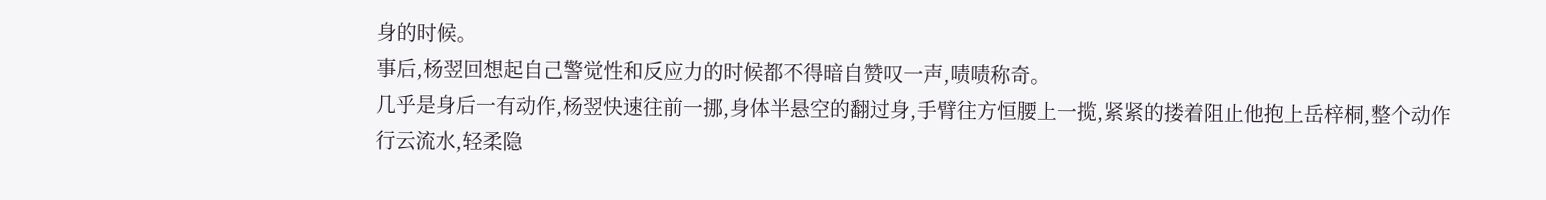身的时候。
事后,杨翌回想起自己警觉性和反应力的时候都不得暗自赞叹一声,啧啧称奇。
几乎是身后一有动作,杨翌快速往前一挪,身体半悬空的翻过身,手臂往方恒腰上一揽,紧紧的搂着阻止他抱上岳梓桐,整个动作行云流水,轻柔隐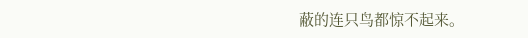蔽的连只鸟都惊不起来。